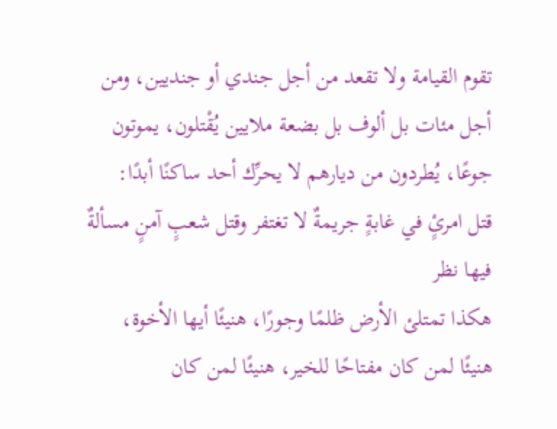تقوم القيامة ولا تقعد من أجل جندي أو جنديين، ومن أجل مئات بل ألوف بل بضعة ملايين يُقْتلون، يموتون جوعًا، يُطردون من ديارهم لا يحرِّك أحد ساكنًا أبدًا:
قتل امرئٍ في غابةٍ جريمةٌ لا تغتفر وقتل شعبٍ آمنٍ مسألةٌ فيها نظر
هكذا تمتلئ الأرض ظلمًا وجورًا، هنيئًا أيها الأخوة، هنيئًا لمن كان مفتاحًا للخير، هنيئًا لمن كان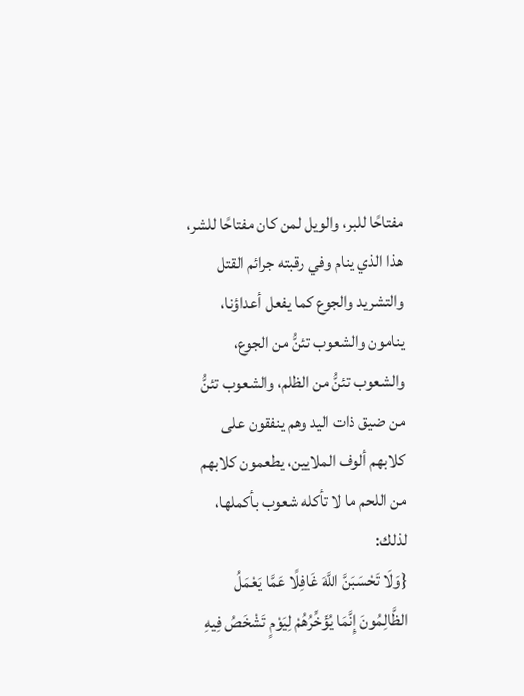مفتاحًا للبر، والويل لمن كان مفتاحًا للشر، هذا الذي ينام وفي رقبته جرائم القتل والتشريد والجوع كما يفعل أعداؤنا، ينامون والشعوب تئنُّ من الجوع، والشعوب تئنُّ من الظلم، والشعوب تئنُّ من ضيق ذات اليد وهم ينفقون على كلابهم ألوف الملايين، يطعمون كلابهم من اللحم ما لا تأكله شعوب بأكملها، لذلك:
{وَلَا تَحْسَبَنَّ اللَّهَ غَافِلًا عَمَّا يَعْمَلُ الظَّالِمُونَ إِنَّمَا يُؤَخِّرُهُمْ لِيَوْمٍ تَشْخَصُ فِيهِ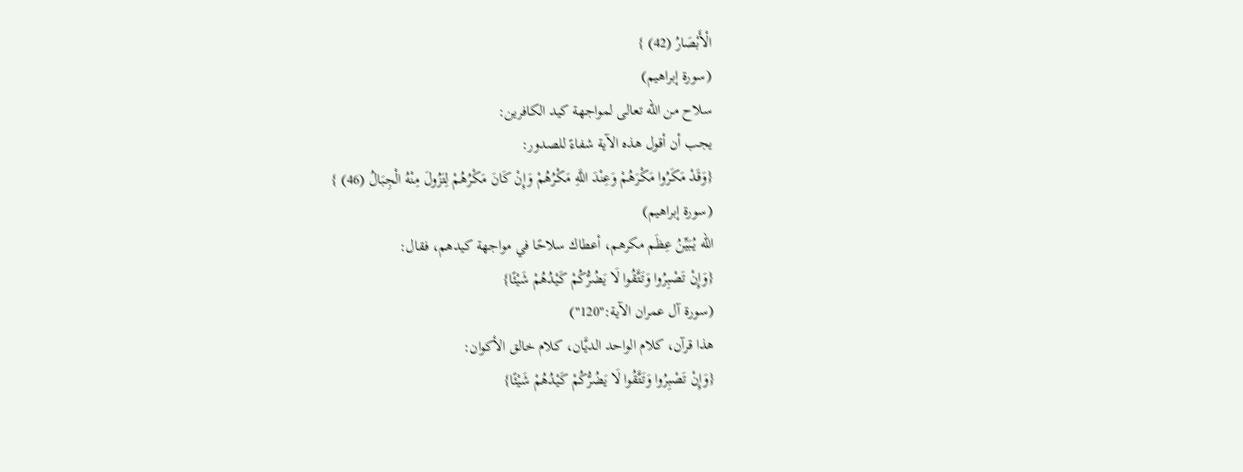الْأَبْصَارُ (42) }
(سورة إبراهيم)
سلاح من الله تعالى لمواجهة كيد الكافرين:
يجب أن أقول هذه الآية شفاءً للصدور:
{وَقَدْ مَكَرُوا مَكْرَهُمْ وَعِنْدَ اللَّهِ مَكْرُهُمْ وَإِنْ كَانَ مَكْرُهُمْ لِتَزُولَ مِنْهُ الْجِبَالُ (46) }
(سورة إبراهيم)
الله يُبَيِّنُ عِظَم مكرهم، أعطاك سلاحًا في مواجهة كيدهم، فقال:
{وَإِنْ تَصْبِرُوا وَتَتَّقُوا لَا يَضُرُّكُمْ كَيْدُهُمْ شَيْئًا}
(سورة آل عمران الآية:"120")
هذا قرآن، كلام الواحد الديَّان، كلام خالق الأكوان:
{وَإِنْ تَصْبِرُوا وَتَتَّقُوا لَا يَضُرُّكُمْ كَيْدُهُمْ شَيْئًا}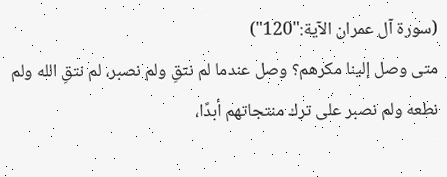(سورة آل عمران الآية:"120")
متى وصل إلينا مكرهم؟ وصل عندما لم نتقِ ولم نصبر، لم نتقِ الله ولم نطعه ولم نصبر على ترك منتجاتهم أبدًا،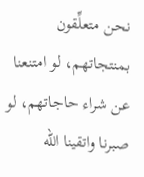نحن متعلِّقون بمنتجاتهم، لو امتنعنا عن شراء حاجاتهم، لو صبرنا واتقينا الله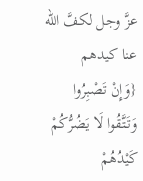عزَّ وجل لكفَّ الله عنا كيدهم
{وَإِنْ تَصْبِرُوا وَتَتَّقُوا لَا يَضُرُّكُمْ كَيْدُهُمْ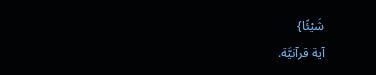شَيْئًا}
آية قرآنيَّة.